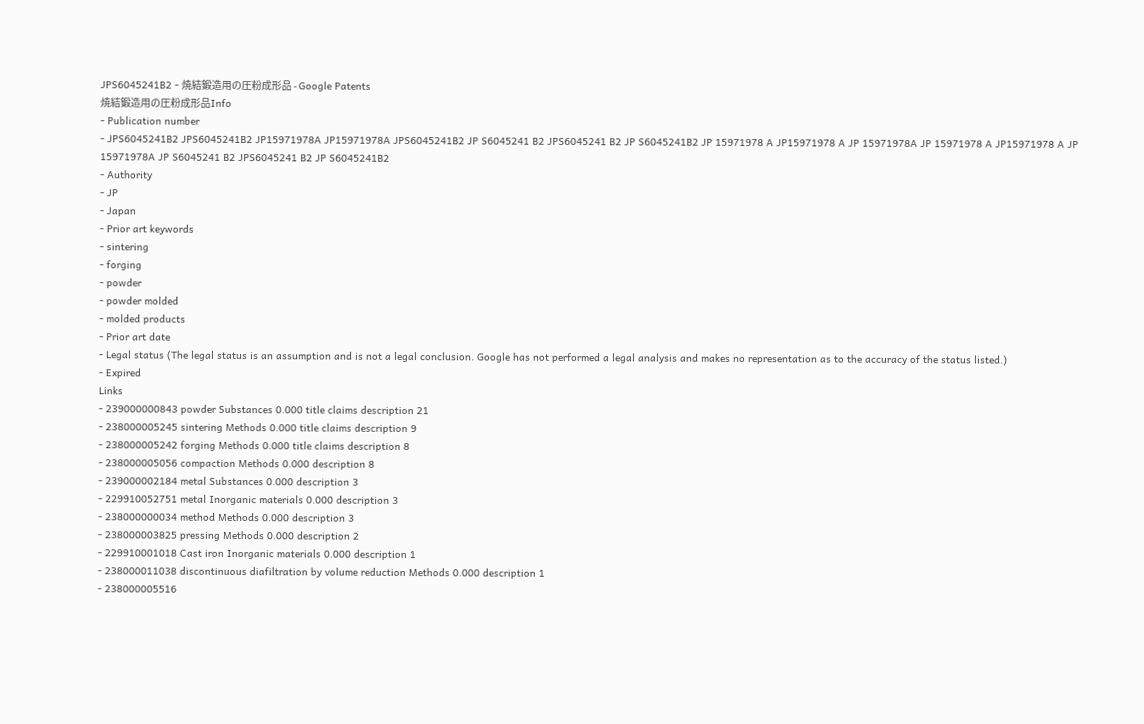JPS6045241B2 - 焼結鍛造用の圧粉成形品 - Google Patents
焼結鍛造用の圧粉成形品Info
- Publication number
- JPS6045241B2 JPS6045241B2 JP15971978A JP15971978A JPS6045241B2 JP S6045241 B2 JPS6045241 B2 JP S6045241B2 JP 15971978 A JP15971978 A JP 15971978A JP 15971978 A JP15971978 A JP 15971978A JP S6045241 B2 JPS6045241 B2 JP S6045241B2
- Authority
- JP
- Japan
- Prior art keywords
- sintering
- forging
- powder
- powder molded
- molded products
- Prior art date
- Legal status (The legal status is an assumption and is not a legal conclusion. Google has not performed a legal analysis and makes no representation as to the accuracy of the status listed.)
- Expired
Links
- 239000000843 powder Substances 0.000 title claims description 21
- 238000005245 sintering Methods 0.000 title claims description 9
- 238000005242 forging Methods 0.000 title claims description 8
- 238000005056 compaction Methods 0.000 description 8
- 239000002184 metal Substances 0.000 description 3
- 229910052751 metal Inorganic materials 0.000 description 3
- 238000000034 method Methods 0.000 description 3
- 238000003825 pressing Methods 0.000 description 2
- 229910001018 Cast iron Inorganic materials 0.000 description 1
- 238000011038 discontinuous diafiltration by volume reduction Methods 0.000 description 1
- 238000005516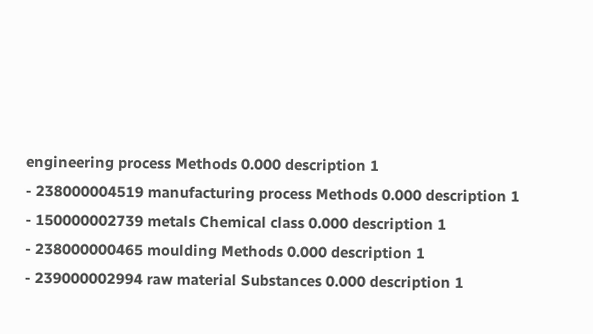engineering process Methods 0.000 description 1
- 238000004519 manufacturing process Methods 0.000 description 1
- 150000002739 metals Chemical class 0.000 description 1
- 238000000465 moulding Methods 0.000 description 1
- 239000002994 raw material Substances 0.000 description 1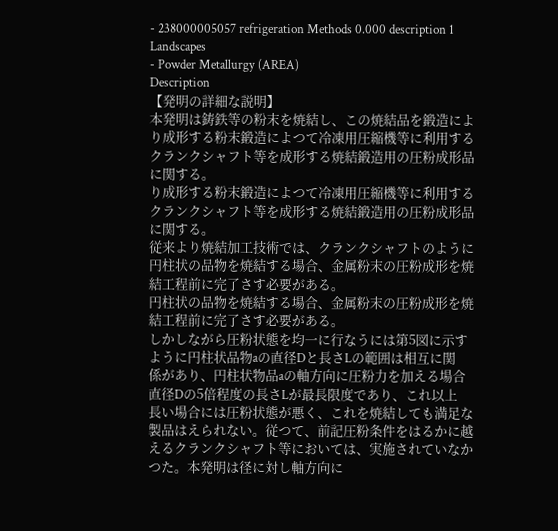- 238000005057 refrigeration Methods 0.000 description 1
Landscapes
- Powder Metallurgy (AREA)
Description
【発明の詳細な説明】
本発明は鋳鉄等の粉末を焼結し、この焼結品を鍛造によ
り成形する粉末鍛造によつて冷凍用圧縮機等に利用する
クランクシャフト等を成形する焼結鍛造用の圧粉成形品
に関する。
り成形する粉末鍛造によつて冷凍用圧縮機等に利用する
クランクシャフト等を成形する焼結鍛造用の圧粉成形品
に関する。
従来より焼結加工技術では、クランクシャフトのように
円柱状の品物を焼結する場合、金属粉末の圧粉成形を焼
結工程前に完了さす必要がある。
円柱状の品物を焼結する場合、金属粉末の圧粉成形を焼
結工程前に完了さす必要がある。
しかしながら圧粉状態を均一に行なうには第5図に示す
ように円柱状品物aの直径Dと長さLの範囲は相互に関
係があり、円柱状物品aの軸方向に圧粉力を加える場合
直径Dの5倍程度の長さLが最長限度であり、これ以上
長い場合には圧粉状態が悪く、これを焼結しても満足な
製品はえられない。従つて、前記圧粉条件をはるかに越
えるクランクシャフト等においては、実施されていなか
つた。本発明は径に対し軸方向に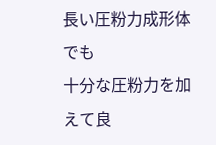長い圧粉力成形体でも
十分な圧粉力を加えて良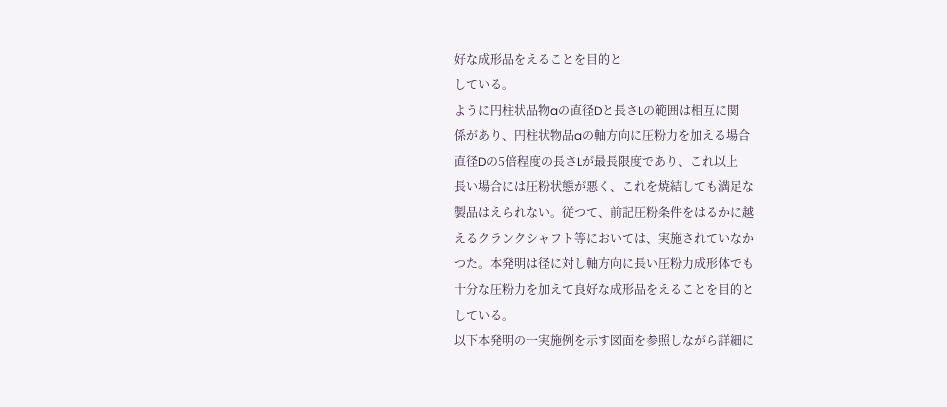好な成形品をえることを目的と
している。
ように円柱状品物aの直径Dと長さLの範囲は相互に関
係があり、円柱状物品aの軸方向に圧粉力を加える場合
直径Dの5倍程度の長さLが最長限度であり、これ以上
長い場合には圧粉状態が悪く、これを焼結しても満足な
製品はえられない。従つて、前記圧粉条件をはるかに越
えるクランクシャフト等においては、実施されていなか
つた。本発明は径に対し軸方向に長い圧粉力成形体でも
十分な圧粉力を加えて良好な成形品をえることを目的と
している。
以下本発明の一実施例を示す図面を参照しながら詳細に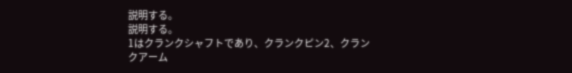説明する。
説明する。
1はクランクシャフトであり、クランクピン2、クラン
クアーム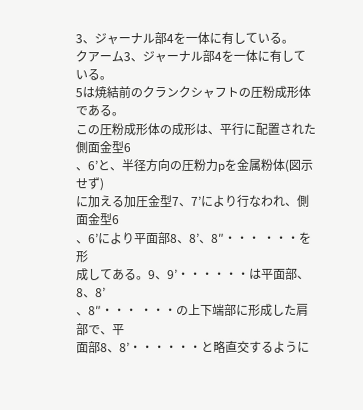3、ジャーナル部4を一体に有している。
クアーム3、ジャーナル部4を一体に有している。
5は焼結前のクランクシャフトの圧粉成形体である。
この圧粉成形体の成形は、平行に配置された側面金型6
、6’と、半径方向の圧粉力pを金属粉体(図示せず)
に加える加圧金型7、7’により行なわれ、側面金型6
、6’により平面部8、8’、8″・・・ ・・・を形
成してある。9、9’・・・・・・は平面部、8、8’
、8″・・・ ・・・の上下端部に形成した肩部で、平
面部8、8’・・・・・・と略直交するように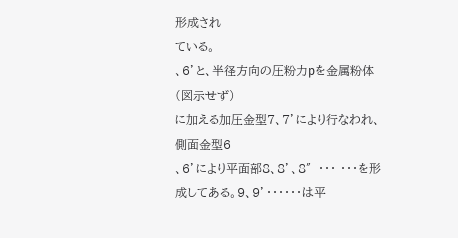形成され
ている。
、6’と、半径方向の圧粉力pを金属粉体(図示せず)
に加える加圧金型7、7’により行なわれ、側面金型6
、6’により平面部8、8’、8″・・・ ・・・を形
成してある。9、9’・・・・・・は平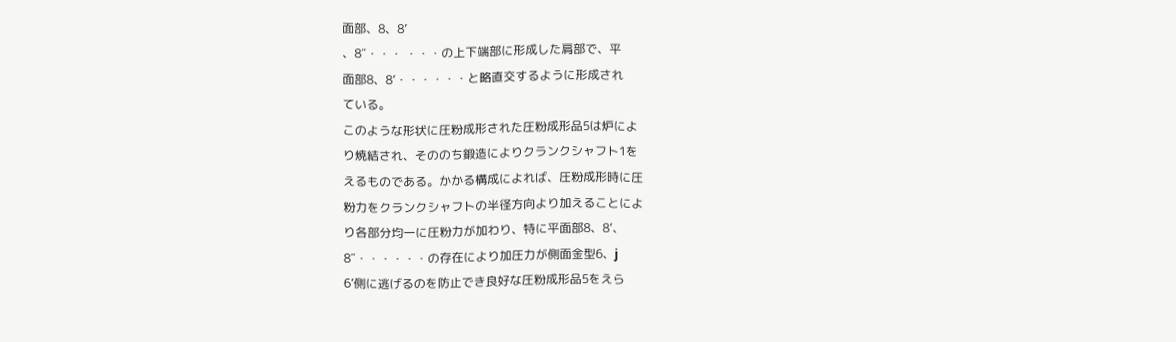面部、8、8’
、8″・・・ ・・・の上下端部に形成した肩部で、平
面部8、8’・・・・・・と略直交するように形成され
ている。
このような形状に圧粉成形された圧粉成形品5は炉によ
り焼結され、そののち鍛造によりクランクシャフト1を
えるものである。かかる構成によれば、圧粉成形時に圧
粉力をクランクシャフトの半径方向より加えることによ
り各部分均一に圧粉力が加わり、特に平面部8、8’、
8″・・・・・・の存在により加圧力が側面金型6、j
6’側に逃げるのを防止でき良好な圧粉成形品5をえら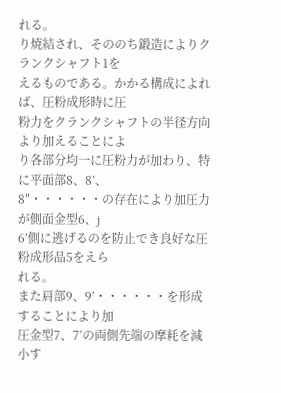れる。
り焼結され、そののち鍛造によりクランクシャフト1を
えるものである。かかる構成によれば、圧粉成形時に圧
粉力をクランクシャフトの半径方向より加えることによ
り各部分均一に圧粉力が加わり、特に平面部8、8’、
8″・・・・・・の存在により加圧力が側面金型6、j
6’側に逃げるのを防止でき良好な圧粉成形品5をえら
れる。
また肩部9、9’・・・・・・を形成することにより加
圧金型7、7’の両側先端の摩耗を減小す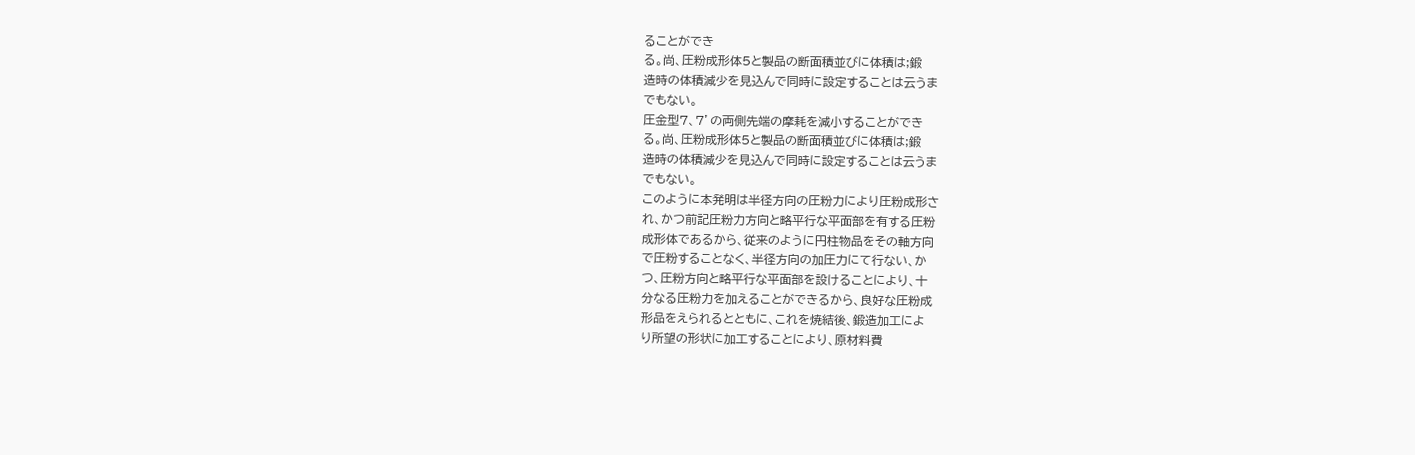ることができ
る。尚、圧粉成形体5と製品の断面積並びに体積は;鍛
造時の体積減少を見込んで同時に設定することは云うま
でもない。
圧金型7、7’の両側先端の摩耗を減小することができ
る。尚、圧粉成形体5と製品の断面積並びに体積は;鍛
造時の体積減少を見込んで同時に設定することは云うま
でもない。
このように本発明は半径方向の圧粉力により圧粉成形さ
れ、かつ前記圧粉力方向と略平行な平面部を有する圧粉
成形体であるから、従来のように円柱物品をその軸方向
で圧粉することなく、半径方向の加圧力にて行ない、か
つ、圧粉方向と略平行な平面部を設けることにより、十
分なる圧粉力を加えることができるから、良好な圧粉成
形品をえられるとともに、これを焼結後、鍛造加工によ
り所望の形状に加工することにより、原材料費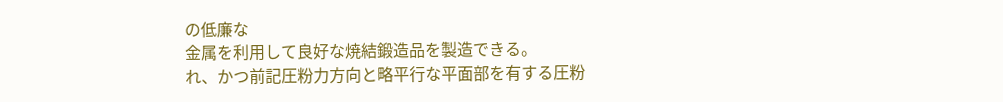の低廉な
金属を利用して良好な焼結鍛造品を製造できる。
れ、かつ前記圧粉力方向と略平行な平面部を有する圧粉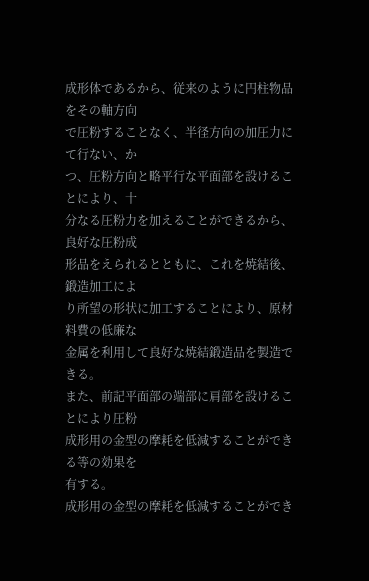成形体であるから、従来のように円柱物品をその軸方向
で圧粉することなく、半径方向の加圧力にて行ない、か
つ、圧粉方向と略平行な平面部を設けることにより、十
分なる圧粉力を加えることができるから、良好な圧粉成
形品をえられるとともに、これを焼結後、鍛造加工によ
り所望の形状に加工することにより、原材料費の低廉な
金属を利用して良好な焼結鍛造品を製造できる。
また、前記平面部の端部に肩部を設けることにより圧粉
成形用の金型の摩耗を低減することができる等の効果を
有する。
成形用の金型の摩耗を低減することができ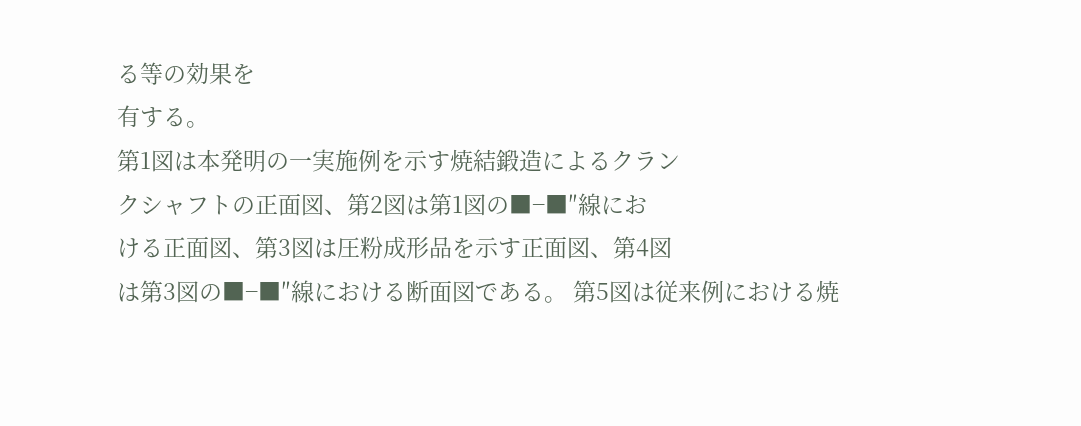る等の効果を
有する。
第1図は本発明の一実施例を示す焼結鍛造によるクラン
クシャフトの正面図、第2図は第1図の■−■″線にお
ける正面図、第3図は圧粉成形品を示す正面図、第4図
は第3図の■−■″線における断面図である。 第5図は従来例における焼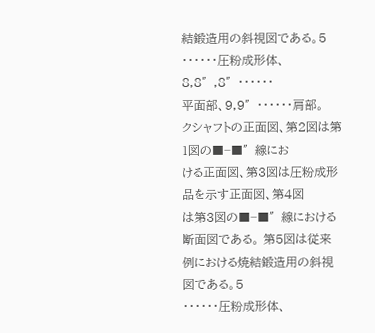結鍛造用の斜視図である。5
・・・・・・圧粉成形体、8,8″,8″・・・・・・
平面部、9,9″・・・・・・肩部。
クシャフトの正面図、第2図は第1図の■−■″線にお
ける正面図、第3図は圧粉成形品を示す正面図、第4図
は第3図の■−■″線における断面図である。 第5図は従来例における焼結鍛造用の斜視図である。5
・・・・・・圧粉成形体、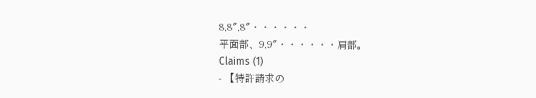8,8″,8″・・・・・・
平面部、9,9″・・・・・・肩部。
Claims (1)
- 【特許請求の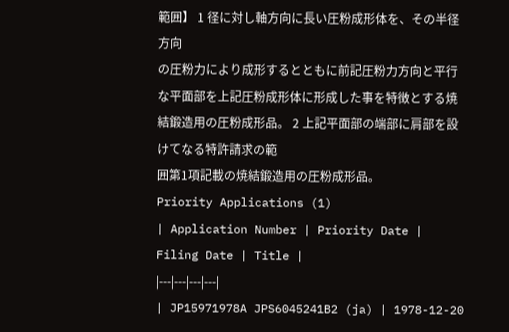範囲】 1 径に対し軸方向に長い圧粉成形体を、その半径方向
の圧粉力により成形するとともに前記圧粉力方向と平行
な平面部を上記圧粉成形体に形成した事を特徴とする焼
結鍛造用の圧粉成形品。 2 上記平面部の端部に肩部を設けてなる特許請求の範
囲第1項記載の焼結鍛造用の圧粉成形品。
Priority Applications (1)
| Application Number | Priority Date | Filing Date | Title |
|---|---|---|---|
| JP15971978A JPS6045241B2 (ja) | 1978-12-20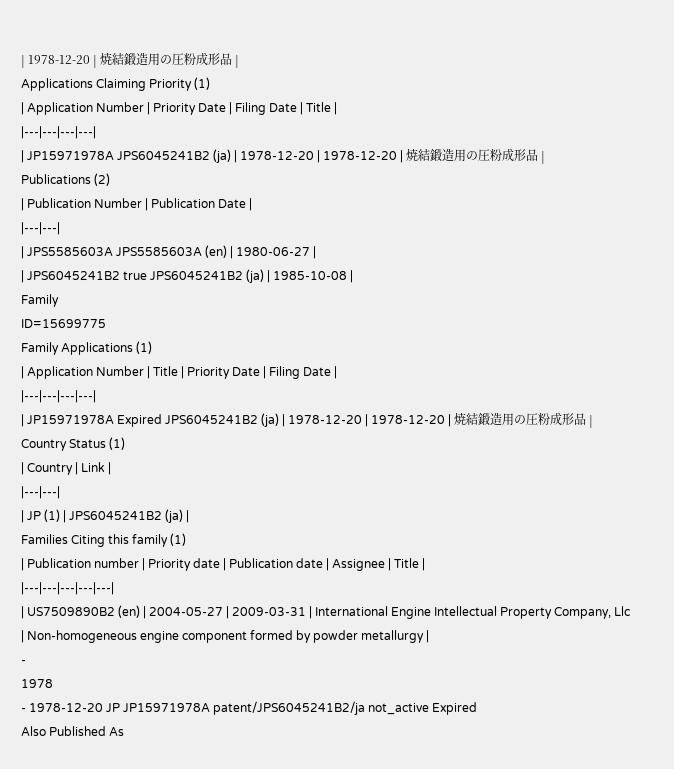| 1978-12-20 | 焼結鍛造用の圧粉成形品 |
Applications Claiming Priority (1)
| Application Number | Priority Date | Filing Date | Title |
|---|---|---|---|
| JP15971978A JPS6045241B2 (ja) | 1978-12-20 | 1978-12-20 | 焼結鍛造用の圧粉成形品 |
Publications (2)
| Publication Number | Publication Date |
|---|---|
| JPS5585603A JPS5585603A (en) | 1980-06-27 |
| JPS6045241B2 true JPS6045241B2 (ja) | 1985-10-08 |
Family
ID=15699775
Family Applications (1)
| Application Number | Title | Priority Date | Filing Date |
|---|---|---|---|
| JP15971978A Expired JPS6045241B2 (ja) | 1978-12-20 | 1978-12-20 | 焼結鍛造用の圧粉成形品 |
Country Status (1)
| Country | Link |
|---|---|
| JP (1) | JPS6045241B2 (ja) |
Families Citing this family (1)
| Publication number | Priority date | Publication date | Assignee | Title |
|---|---|---|---|---|
| US7509890B2 (en) | 2004-05-27 | 2009-03-31 | International Engine Intellectual Property Company, Llc | Non-homogeneous engine component formed by powder metallurgy |
-
1978
- 1978-12-20 JP JP15971978A patent/JPS6045241B2/ja not_active Expired
Also Published As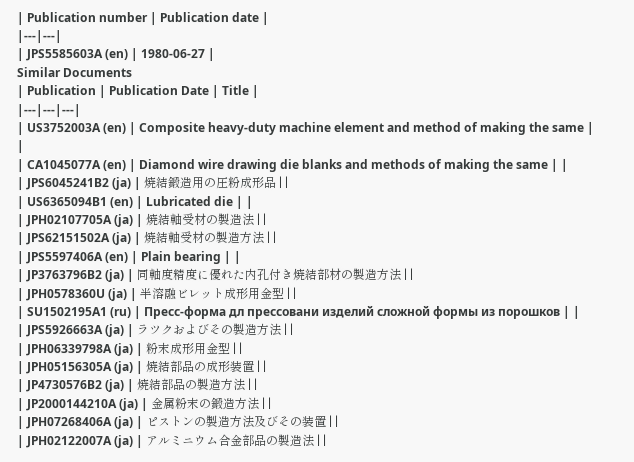| Publication number | Publication date |
|---|---|
| JPS5585603A (en) | 1980-06-27 |
Similar Documents
| Publication | Publication Date | Title |
|---|---|---|
| US3752003A (en) | Composite heavy-duty machine element and method of making the same | |
| CA1045077A (en) | Diamond wire drawing die blanks and methods of making the same | |
| JPS6045241B2 (ja) | 焼結鍛造用の圧粉成形品 | |
| US6365094B1 (en) | Lubricated die | |
| JPH02107705A (ja) | 焼結軸受材の製造法 | |
| JPS62151502A (ja) | 焼結軸受材の製造方法 | |
| JPS5597406A (en) | Plain bearing | |
| JP3763796B2 (ja) | 同軸度精度に優れた内孔付き焼結部材の製造方法 | |
| JPH0578360U (ja) | 半溶融ビレット成形用金型 | |
| SU1502195A1 (ru) | Пресс-форма дл прессовани изделий сложной формы из порошков | |
| JPS5926663A (ja) | ラツクおよびその製造方法 | |
| JPH06339798A (ja) | 粉末成形用金型 | |
| JPH05156305A (ja) | 焼結部品の成形装置 | |
| JP4730576B2 (ja) | 焼結部品の製造方法 | |
| JP2000144210A (ja) | 金属粉末の鍛造方法 | |
| JPH07268406A (ja) | ピストンの製造方法及びその装置 | |
| JPH02122007A (ja) | アルミニウム合金部品の製造法 | |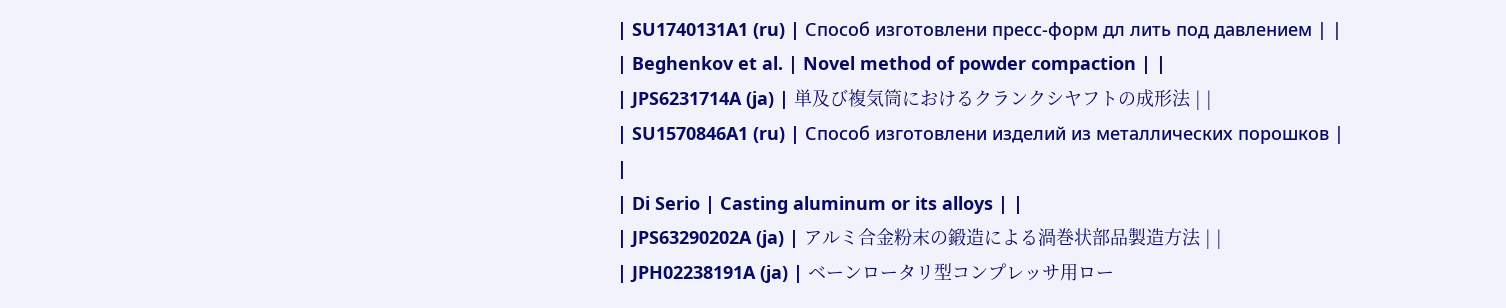| SU1740131A1 (ru) | Способ изготовлени пресс-форм дл лить под давлением | |
| Beghenkov et al. | Novel method of powder compaction | |
| JPS6231714A (ja) | 単及び複気筒におけるクランクシヤフトの成形法 | |
| SU1570846A1 (ru) | Способ изготовлени изделий из металлических порошков | |
| Di Serio | Casting aluminum or its alloys | |
| JPS63290202A (ja) | アルミ合金粉末の鍛造による渦巻状部品製造方法 | |
| JPH02238191A (ja) | ベーンロータリ型コンプレッサ用ロー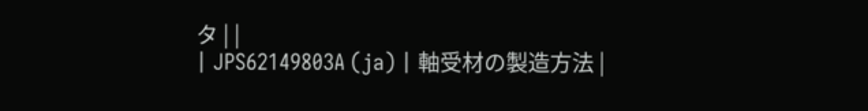タ | |
| JPS62149803A (ja) | 軸受材の製造方法 |